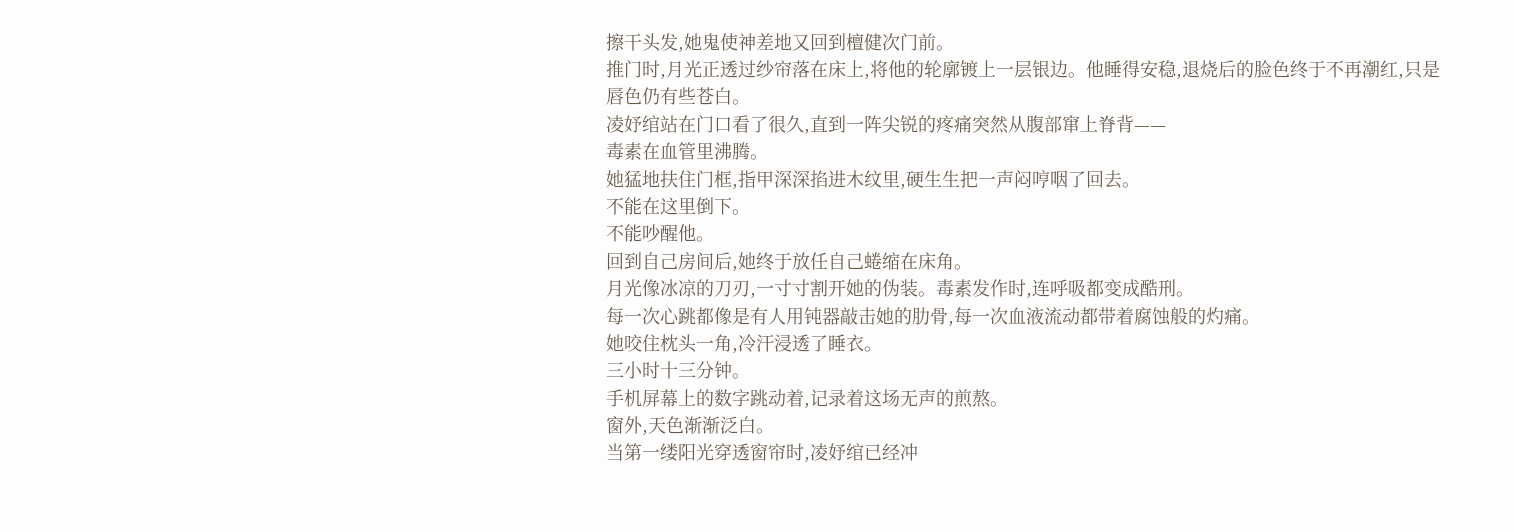擦干头发,她鬼使神差地又回到檀健次门前。
推门时,月光正透过纱帘落在床上,将他的轮廓镀上一层银边。他睡得安稳,退烧后的脸色终于不再潮红,只是唇色仍有些苍白。
凌妤绾站在门口看了很久,直到一阵尖锐的疼痛突然从腹部窜上脊背——
毒素在血管里沸腾。
她猛地扶住门框,指甲深深掐进木纹里,硬生生把一声闷哼咽了回去。
不能在这里倒下。
不能吵醒他。
回到自己房间后,她终于放任自己蜷缩在床角。
月光像冰凉的刀刃,一寸寸割开她的伪装。毒素发作时,连呼吸都变成酷刑。
每一次心跳都像是有人用钝器敲击她的肋骨,每一次血液流动都带着腐蚀般的灼痛。
她咬住枕头一角,冷汗浸透了睡衣。
三小时十三分钟。
手机屏幕上的数字跳动着,记录着这场无声的煎熬。
窗外,天色渐渐泛白。
当第一缕阳光穿透窗帘时,凌妤绾已经冲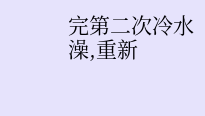完第二次冷水澡,重新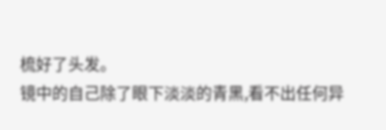梳好了头发。
镜中的自己除了眼下淡淡的青黑,看不出任何异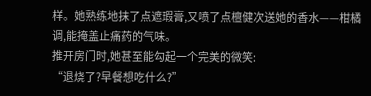样。她熟练地抹了点遮瑕膏,又喷了点檀健次送她的香水——柑橘调,能掩盖止痛药的气味。
推开房门时,她甚至能勾起一个完美的微笑:
“退烧了?早餐想吃什么?”